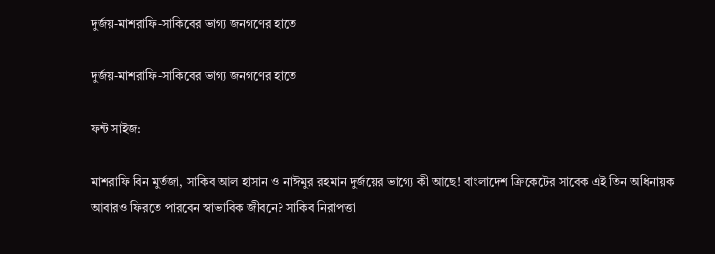দুর্জয়-মাশরাফি-সাকিবের ভাগ্য জনগণের হাতে

দুর্জয়-মাশরাফি-সাকিবের ভাগ্য জনগণের হাতে

ফন্ট সাইজ:

মাশরাফি বিন মুর্তজা, সাকিব আল হাসান ও নাঈমুর রহমান দুর্জয়ের ভাগ্যে কী আছে! বাংলাদেশ ক্রিকেটের সাবেক এই তিন অধিনায়ক আবারও ফিরতে পারবেন স্বাভাবিক জীবনে? সাকিব নিরাপত্তা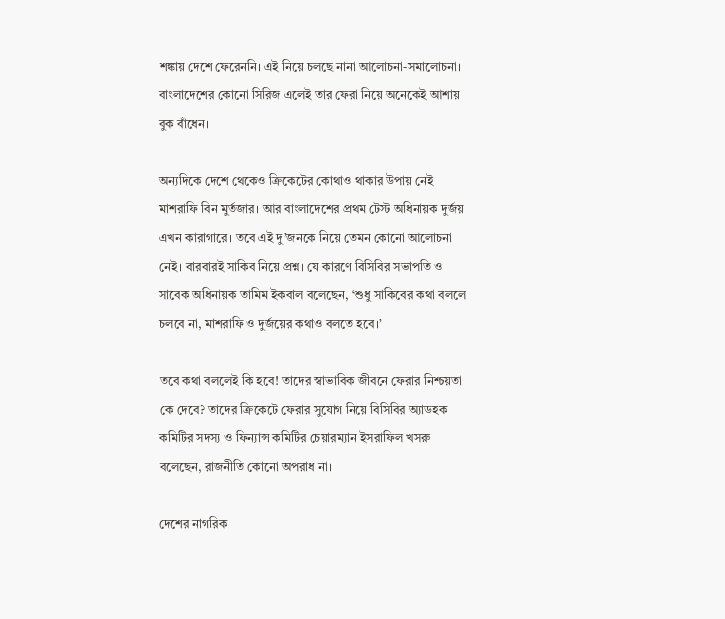শঙ্কায় দেশে ফেরেননি। এই নিয়ে চলছে নানা আলোচনা-সমালোচনা। বাংলাদেশের কোনো সিরিজ এলেই তার ফেরা নিয়ে অনেকেই আশায় বুক বাঁধেন।

অন্যদিকে দেশে থেকেও ক্রিকেটের কোথাও থাকার উপায় নেই মাশরাফি বিন মুর্তজার। আর বাংলাদেশের প্রথম টেস্ট অধিনায়ক দুর্জয় এখন কারাগারে। তবে এই দু’জনকে নিয়ে তেমন কোনো আলোচনা নেই। বারবারই সাকিব নিয়ে প্রশ্ন। যে কারণে বিসিবির সভাপতি ও সাবেক অধিনায়ক তামিম ইকবাল বলেছেন, ‘শুধু সাকিবের কথা বললে চলবে না, মাশরাফি ও দুর্জয়ের কথাও বলতে হবে।’

তবে কথা বললেই কি হবে! তাদের স্বাভাবিক জীবনে ফেরার নিশ্চয়তা কে দেবে? তাদের ক্রিকেটে ফেরার সুযোগ নিয়ে বিসিবির অ্যাডহক কমিটির সদস্য ও ফিন্যান্স কমিটির চেয়ারম্যান ইসরাফিল খসরু বলেছেন, রাজনীতি কোনো অপরাধ না।

দেশের নাগরিক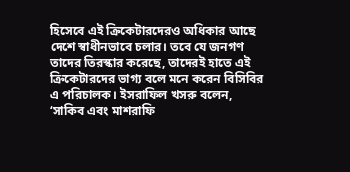হিসেবে এই ক্রিকেটারদেরও অধিকার আছে দেশে স্বাধীনভাবে চলার। তবে যে জনগণ তাদের তিরস্কার করেছে, তাদেরই হাতে এই ক্রিকেটারদের ভাগ্য বলে মনে করেন বিসিবির এ পরিচালক। ইসরাফিল খসরু বলেন, ‘সাকিব এবং মাশরাফি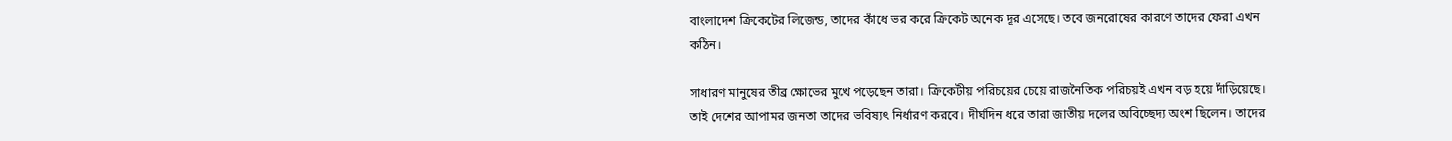বাংলাদেশ ক্রিকেটের লিজেন্ড, তাদের কাঁধে ভর করে ক্রিকেট অনেক দূর এসেছে। তবে জনরোষের কারণে তাদের ফেরা এখন কঠিন।

সাধারণ মানুষের তীব্র ক্ষোভের মুখে পড়েছেন তারা। ক্রিকেটীয় পরিচয়ের চেয়ে রাজনৈতিক পরিচয়ই এখন বড় হয়ে দাঁড়িয়েছে। তাই দেশের আপামর জনতা তাদের ভবিষ্যৎ নির্ধারণ করবে। দীর্ঘদিন ধরে তারা জাতীয় দলের অবিচ্ছেদ্য অংশ ছিলেন। তাদের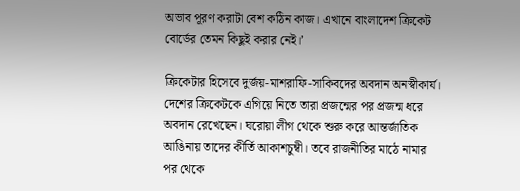অভাব পূরণ করাটা বেশ কঠিন কাজ। এখানে বাংলাদেশ ক্রিকেট বোর্ডের তেমন কিছুই করার নেই।’

ক্রিকেটার হিসেবে দুর্জয়-মাশরাফি-সাকিবদের অবদান অনস্বীকার্য। দেশের ক্রিকেটকে এগিয়ে নিতে তারা প্রজন্মের পর প্রজন্ম ধরে অবদান রেখেছেন। ঘরোয়া লীগ থেকে শুরু করে আন্তর্জাতিক আঙিনায় তাদের কীর্তি আকাশচুম্বী। তবে রাজনীতির মাঠে নামার পর থেকে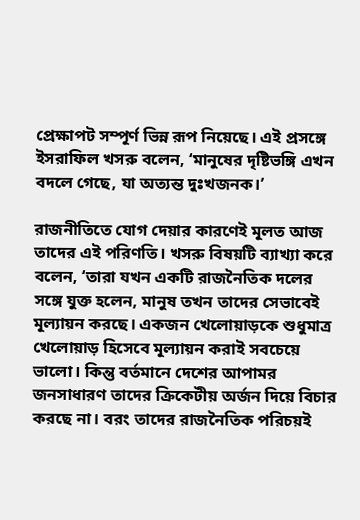প্রেক্ষাপট সম্পূর্ণ ভিন্ন রূপ নিয়েছে। এই প্রসঙ্গে ইসরাফিল খসরু বলেন, ‘মানুষের দৃষ্টিভঙ্গি এখন বদলে গেছে, যা অত্যন্ত দুঃখজনক।’

রাজনীতিতে যোগ দেয়ার কারণেই মূলত আজ তাদের এই পরিণতি। খসরু বিষয়টি ব্যাখ্যা করে বলেন, ‘তারা যখন একটি রাজনৈতিক দলের সঙ্গে যুক্ত হলেন, মানুষ তখন তাদের সেভাবেই মূল্যায়ন করছে। একজন খেলোয়াড়কে শুধুমাত্র খেলোয়াড় হিসেবে মূল্যায়ন করাই সবচেয়ে ভালো। কিন্তু বর্তমানে দেশের আপামর জনসাধারণ তাদের ক্রিকেটীয় অর্জন দিয়ে বিচার করছে না। বরং তাদের রাজনৈতিক পরিচয়ই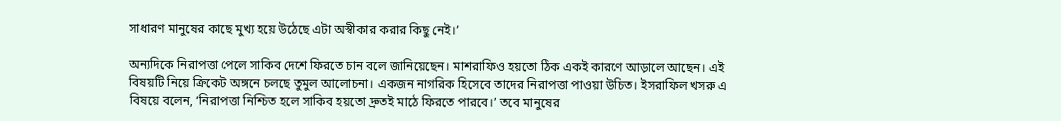সাধারণ মানুষের কাছে মুখ্য হয়ে উঠেছে এটা অস্বীকার করার কিছু নেই।’

অন্যদিকে নিরাপত্তা পেলে সাকিব দেশে ফিরতে চান বলে জানিয়েছেন। মাশরাফিও হয়তো ঠিক একই কারণে আড়ালে আছেন। এই বিষয়টি নিয়ে ক্রিকেট অঙ্গনে চলছে তুমুল আলোচনা। একজন নাগরিক হিসেবে তাদের নিরাপত্তা পাওয়া উচিত। ইসরাফিল খসরু এ বিষয়ে বলেন, ‘নিরাপত্তা নিশ্চিত হলে সাকিব হয়তো দ্রুতই মাঠে ফিরতে পারবে।’ তবে মানুষের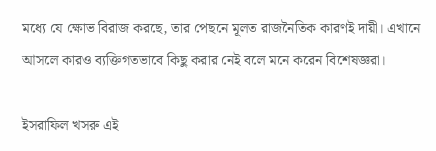মধ্যে যে ক্ষোভ বিরাজ করছে, তার পেছনে মূলত রাজনৈতিক কারণই দায়ী। এখানে আসলে কারও ব্যক্তিগতভাবে কিছু করার নেই বলে মনে করেন বিশেষজ্ঞরা।

ইসরাফিল খসরু এই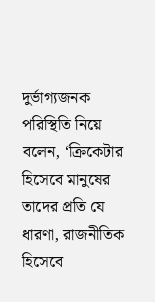দুর্ভাগ্যজনক পরিস্থিতি নিয়ে বলেন, ‘ক্রিকেটার হিসেবে মানুষের তাদের প্রতি যে ধারণা, রাজনীতিক হিসেবে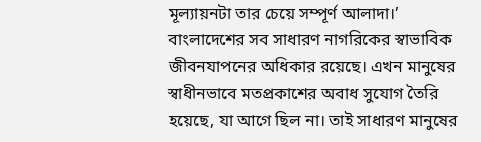মূল্যায়নটা তার চেয়ে সম্পূর্ণ আলাদা।’ বাংলাদেশের সব সাধারণ নাগরিকের স্বাভাবিক জীবনযাপনের অধিকার রয়েছে। এখন মানুষের স্বাধীনভাবে মতপ্রকাশের অবাধ সুযোগ তৈরি হয়েছে, যা আগে ছিল না। তাই সাধারণ মানুষের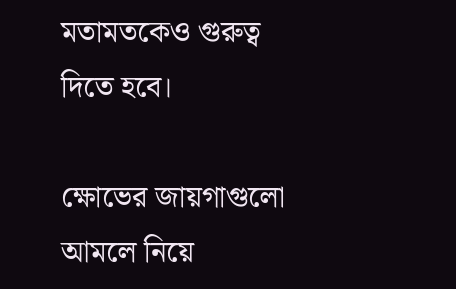মতামতকেও গুরুত্ব দিতে হবে।

ক্ষোভের জায়গাগুলো আমলে নিয়ে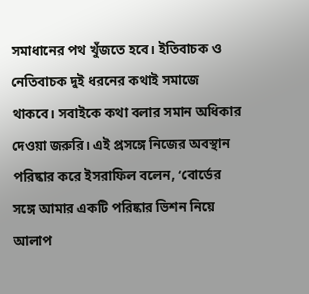সমাধানের পথ খুঁজতে হবে। ইতিবাচক ও নেতিবাচক দুই ধরনের কথাই সমাজে থাকবে। সবাইকে কথা বলার সমান অধিকার দেওয়া জরুরি। এই প্রসঙ্গে নিজের অবস্থান পরিষ্কার করে ইসরাফিল বলেন, ‘বোর্ডের সঙ্গে আমার একটি পরিষ্কার ভিশন নিয়ে আলাপ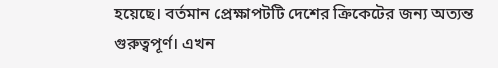হয়েছে। বর্তমান প্রেক্ষাপটটি দেশের ক্রিকেটের জন্য অত্যন্ত গুরুত্বপূর্ণ। এখন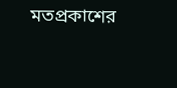মতপ্রকাশের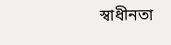স্বাধীনতা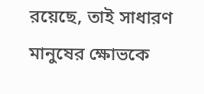রয়েছে, তাই সাধারণ মানুষের ক্ষোভকে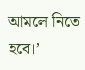আমলে নিতে হবে।’